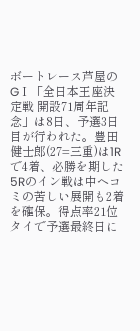ボートレース芦屋のGⅠ「全日本王座決定戦 開設71周年記念」は8日、予選3日目が行われた。豊田健士郎(27=三重)は1Rで4着、必勝を期した5Rのイン戦は中ヘコミの苦しい展開も2着を確保。得点率21位タイで予選最終日に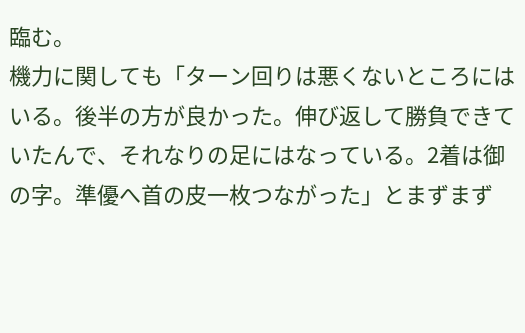臨む。
機力に関しても「ターン回りは悪くないところにはいる。後半の方が良かった。伸び返して勝負できていたんで、それなりの足にはなっている。2着は御の字。準優へ首の皮一枚つながった」とまずまず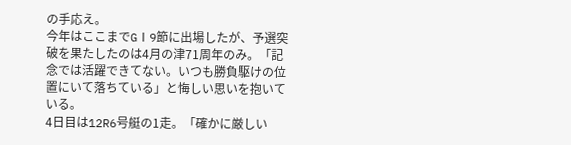の手応え。
今年はここまでGⅠ9節に出場したが、予選突破を果たしたのは4月の津71周年のみ。「記念では活躍できてない。いつも勝負駆けの位置にいて落ちている」と悔しい思いを抱いている。
4日目は12R6号艇の1走。「確かに厳しい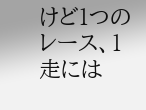けど1つのレース、1走には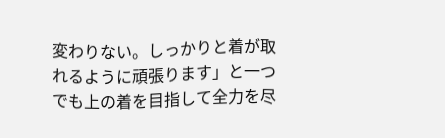変わりない。しっかりと着が取れるように頑張ります」と一つでも上の着を目指して全力を尽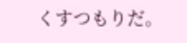くすつもりだ。